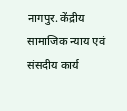नागपुर. केंद्रीय सामाजिक न्याय एवं संसदीय कार्य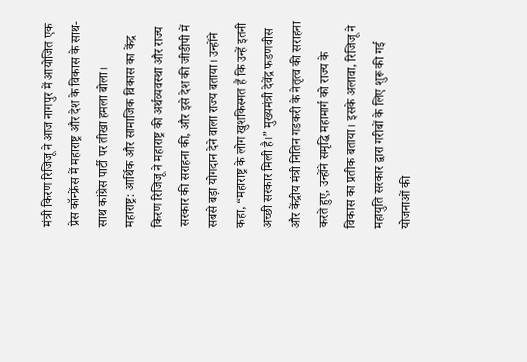मंत्री किरण रिजिजू ने आज नागपुर में आयोजित एक प्रेस कॉन्फ्रेंस में महाराष्ट्र और देश के विकास के साथ-साथ कांग्रेस पार्टी पर तीखा हमला बोला।
महाराष्ट्र: आर्थिक और सामाजिक विकास का केंद्र
किरण रिजिजू ने महाराष्ट्र की अर्थव्यवस्था और राज्य सरकार की सराहना की, और इसे देश की जीडीपी में सबसे बड़ा योगदान देने वाला राज्य बताया। उन्होंने कहा, “महाराष्ट्र के लोग खुशकिस्मत हैं कि उन्हें इतनी अच्छी सरकार मिली है।” मुख्यमंत्री देवेंद्र फडणवीस और केंद्रीय मंत्री नितिन गडकरी के नेतृत्व की सराहना करते हुए, उन्होंने समृद्धि महामार्ग को राज्य के विकास का प्रतीक बताया। इसके अलावा, रिजिजू ने महायुति सरकार द्वारा गरीबों के लिए शुरू की गई योजनाओं की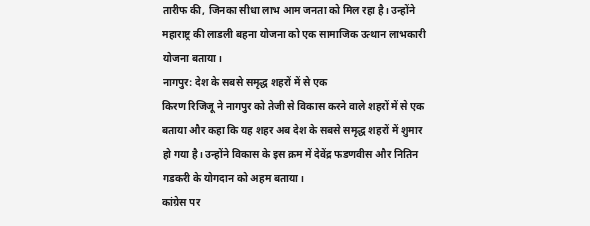तारीफ की, जिनका सीधा लाभ आम जनता को मिल रहा है। उन्होंने महाराष्ट्र की लाडली बहना योजना को एक सामाजिक उत्थान लाभकारी योजना बताया।
नागपुर: देश के सबसे समृद्ध शहरों में से एक
किरण रिजिजू ने नागपुर को तेजी से विकास करने वाले शहरों में से एक बताया और कहा कि यह शहर अब देश के सबसे समृद्ध शहरों में शुमार हो गया है। उन्होंने विकास के इस क्रम में देवेंद्र फडणवीस और नितिन गडकरी के योगदान को अहम बताया।
कांग्रेस पर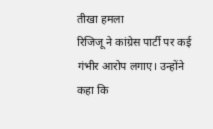तीखा हमला
रिजिजू ने कांग्रेस पार्टी पर कई गंभीर आरोप लगाए। उन्होंने कहा कि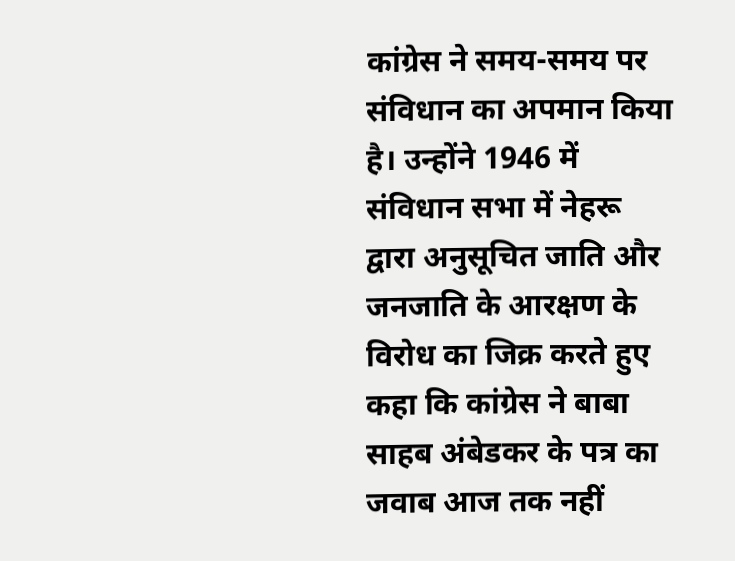कांग्रेस ने समय-समय पर संविधान का अपमान किया है। उन्होंने 1946 में संविधान सभा में नेहरू द्वारा अनुसूचित जाति और जनजाति के आरक्षण के विरोध का जिक्र करते हुए कहा कि कांग्रेस ने बाबा साहब अंबेडकर के पत्र का जवाब आज तक नहीं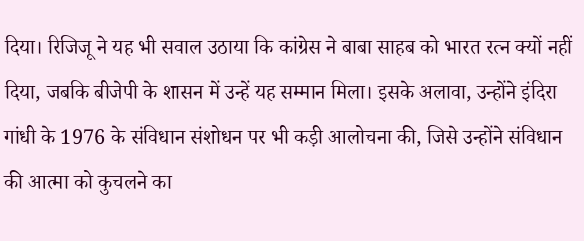दिया। रिजिजू ने यह भी सवाल उठाया कि कांग्रेस ने बाबा साहब को भारत रत्न क्यों नहीं दिया, जबकि बीजेपी के शासन में उन्हें यह सम्मान मिला। इसके अलावा, उन्होंने इंदिरा गांधी के 1976 के संविधान संशोधन पर भी कड़ी आलोचना की, जिसे उन्होंने संविधान की आत्मा को कुचलने का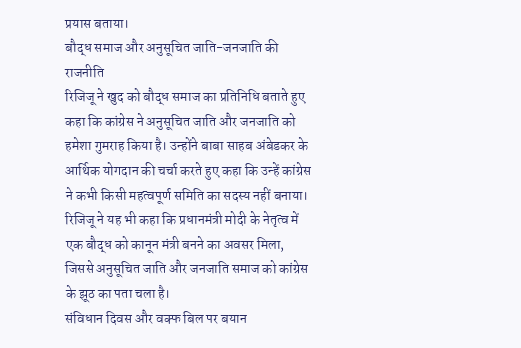प्रयास बताया।
बौद्ध समाज और अनुसूचित जाति-जनजाति की राजनीति
रिजिजू ने खुद को बौद्ध समाज का प्रतिनिधि बताते हुए कहा कि कांग्रेस ने अनुसूचित जाति और जनजाति को हमेशा गुमराह किया है। उन्होंने बाबा साहब अंबेडकर के आर्थिक योगदान की चर्चा करते हुए कहा कि उन्हें कांग्रेस ने कभी किसी महत्वपूर्ण समिति का सदस्य नहीं बनाया। रिजिजू ने यह भी कहा कि प्रधानमंत्री मोदी के नेतृत्व में एक बौद्ध को कानून मंत्री बनने का अवसर मिला, जिससे अनुसूचित जाति और जनजाति समाज को कांग्रेस के झूठ का पता चला है।
संविधान दिवस और वक्फ बिल पर बयान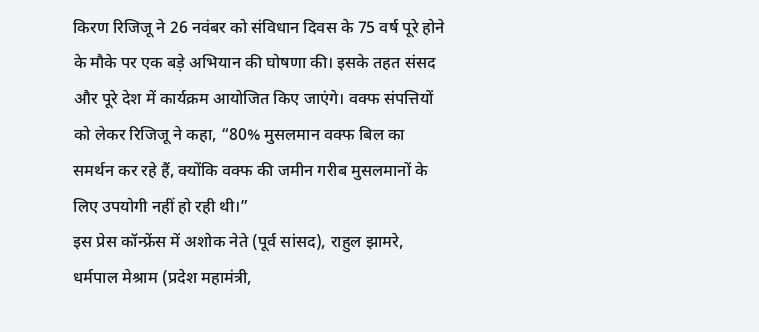किरण रिजिजू ने 26 नवंबर को संविधान दिवस के 75 वर्ष पूरे होने के मौके पर एक बड़े अभियान की घोषणा की। इसके तहत संसद और पूरे देश में कार्यक्रम आयोजित किए जाएंगे। वक्फ संपत्तियों को लेकर रिजिजू ने कहा, “80% मुसलमान वक्फ बिल का समर्थन कर रहे हैं, क्योंकि वक्फ की जमीन गरीब मुसलमानों के लिए उपयोगी नहीं हो रही थी।”
इस प्रेस कॉन्फ्रेंस में अशोक नेते (पूर्व सांसद), राहुल झामरे, धर्मपाल मेश्राम (प्रदेश महामंत्री,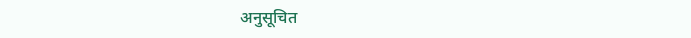अनुसूचित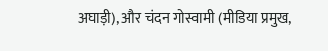अघाड़ी), और चंदन गोस्वामी (मीडिया प्रमुख,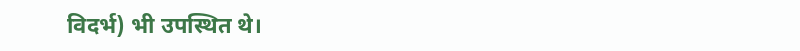विदर्भ) भी उपस्थित थे।